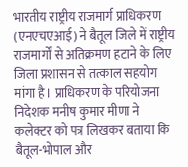भारतीय राष्ट्रीय राजमार्ग प्राधिकरण (एनएचएआई) ने बैतूल जिले में राष्ट्रीय राजमार्गों से अतिक्रमण हटाने के लिए जिला प्रशासन से तत्काल सहयोग मांगा है। प्राधिकरण के परियोजना निदेशक मनीष कुमार मीणा ने कलेक्टर को पत्र लिखकर बताया कि बैतूल-भोपाल और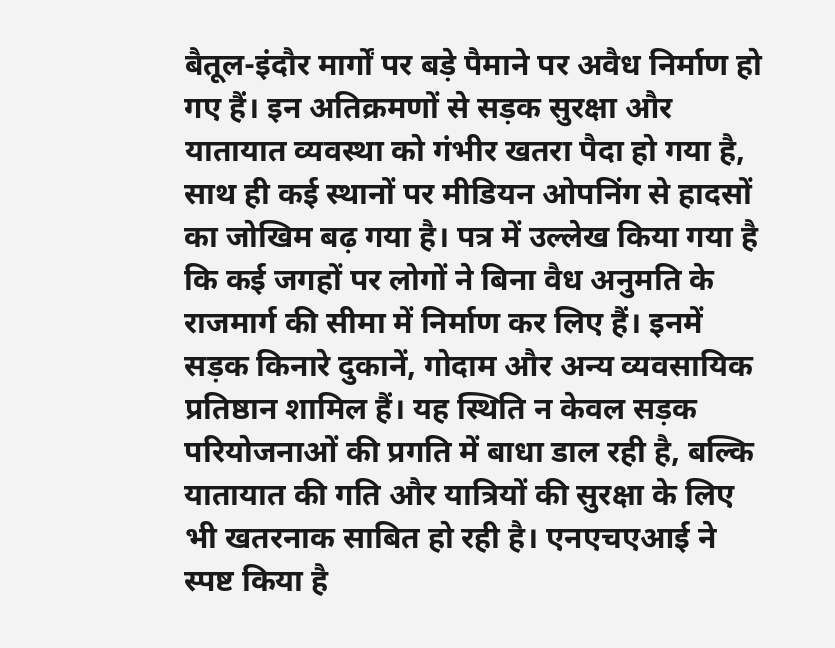बैतूल-इंदौर मार्गों पर बड़े पैमाने पर अवैध निर्माण हो गए हैं। इन अतिक्रमणों से सड़क सुरक्षा और यातायात व्यवस्था को गंभीर खतरा पैदा हो गया है, साथ ही कई स्थानों पर मीडियन ओपनिंग से हादसों का जोखिम बढ़ गया है। पत्र में उल्लेख किया गया है कि कई जगहों पर लोगों ने बिना वैध अनुमति के राजमार्ग की सीमा में निर्माण कर लिए हैं। इनमें सड़क किनारे दुकानें, गोदाम और अन्य व्यवसायिक प्रतिष्ठान शामिल हैं। यह स्थिति न केवल सड़क परियोजनाओं की प्रगति में बाधा डाल रही है, बल्कि यातायात की गति और यात्रियों की सुरक्षा के लिए भी खतरनाक साबित हो रही है। एनएचएआई ने स्पष्ट किया है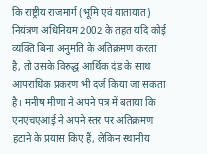कि राष्ट्रीय राजमार्ग (भूमि एवं यातायात) नियंत्रण अधिनियम 2002 के तहत यदि कोई व्यक्ति बिना अनुमति के अतिक्रमण करता है, तो उसके विरुद्ध आर्थिक दंड के साथ आपराधिक प्रकरण भी दर्ज किया जा सकता है। मनीष मीणा ने अपने पत्र में बताया कि एनएचएआई ने अपने स्तर पर अतिक्रमण हटाने के प्रयास किए हैं, लेकिन स्थानीय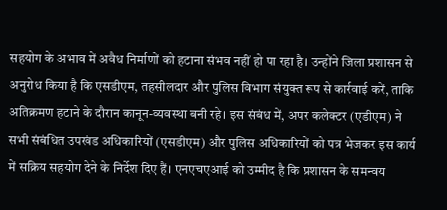सहयोग के अभाव में अवैध निर्माणों को हटाना संभव नहीं हो पा रहा है। उन्होंने जिला प्रशासन से अनुरोध किया है कि एसडीएम, तहसीलदार और पुलिस विभाग संयुक्त रूप से कार्रवाई करें, ताकि अतिक्रमण हटाने के दौरान कानून-व्यवस्था बनी रहे। इस संबंध में, अपर कलेक्टर (एडीएम) ने सभी संबंधित उपखंड अधिकारियों (एसडीएम) और पुलिस अधिकारियों को पत्र भेजकर इस कार्य में सक्रिय सहयोग देने के निर्देश दिए हैं। एनएचएआई को उम्मीद है कि प्रशासन के समन्वय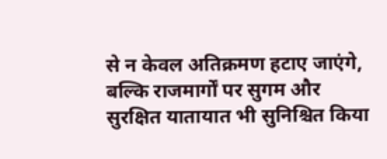से न केवल अतिक्रमण हटाए जाएंगे, बल्कि राजमार्गों पर सुगम और सुरक्षित यातायात भी सुनिश्चित किया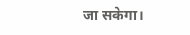जा सकेगा।